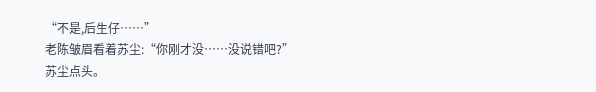“不是,后生仔……”
老陈皱眉看着苏尘:“你刚才没……没说错吧?”
苏尘点头。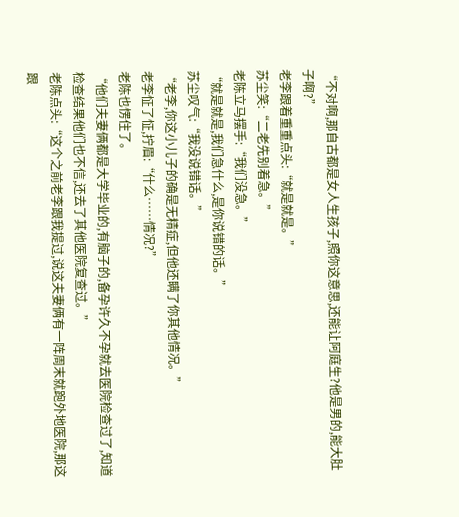“不对啊,那自古都是女人生孩子,照你这意思,还能让阿庭生?他是男的,能大肚子啊?”
老李跟着重重点头:“就是就是。”
苏尘笑:“二老先别着急。”
老陈立马摆手:“我们没急。”
“就是就是,我们急什么,是你说错的话。”
苏尘叹气:“我没说错话。”
“老李,你这小儿子的确是无精症,但他还瞒了你其他情况。”
老李怔了怔,拧眉:“什么……情况?”
老陈也愣住了。
“他们夫妻俩都是大学毕业的,有脑子的,备孕许久不孕就去医院检查过了,知道检查结果他们也不信,还去了其他医院复查过。”
老陈点头:“这个之前老李跟我提过,说这夫妻俩有一阵周末就跑外地医院,那这跟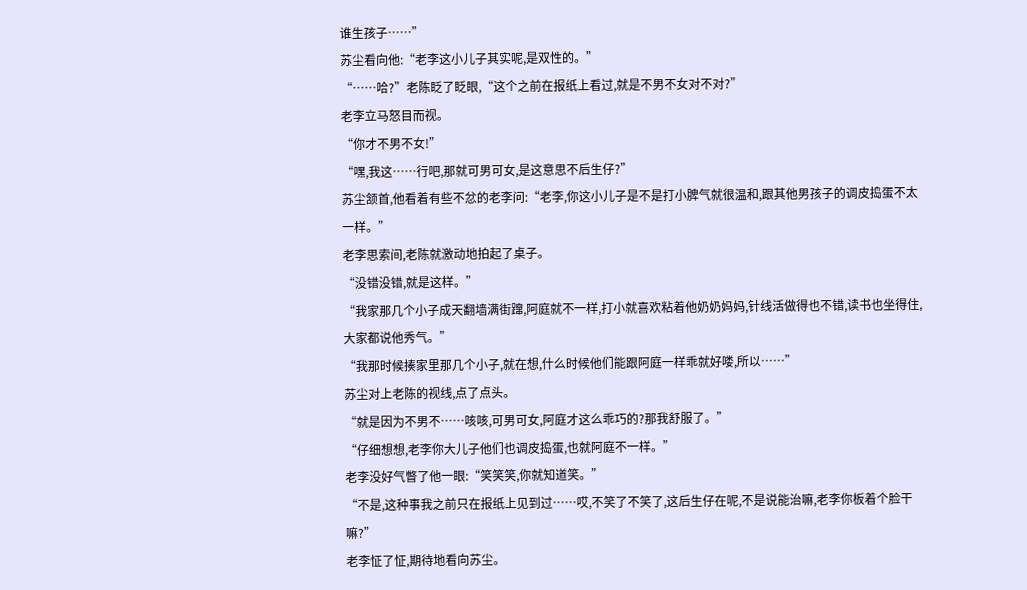谁生孩子……”
苏尘看向他:“老李这小儿子其实呢,是双性的。”
“……哈?”老陈眨了眨眼,“这个之前在报纸上看过,就是不男不女对不对?”
老李立马怒目而视。
“你才不男不女!”
“嘿,我这……行吧,那就可男可女,是这意思不后生仔?”
苏尘颔首,他看着有些不忿的老李问:“老李,你这小儿子是不是打小脾气就很温和,跟其他男孩子的调皮捣蛋不太一样。”
老李思索间,老陈就激动地拍起了桌子。
“没错没错,就是这样。”
“我家那几个小子成天翻墙满街蹿,阿庭就不一样,打小就喜欢粘着他奶奶妈妈,针线活做得也不错,读书也坐得住,大家都说他秀气。”
“我那时候揍家里那几个小子,就在想,什么时候他们能跟阿庭一样乖就好喽,所以……”
苏尘对上老陈的视线,点了点头。
“就是因为不男不……咳咳,可男可女,阿庭才这么乖巧的?那我舒服了。”
“仔细想想,老李你大儿子他们也调皮捣蛋,也就阿庭不一样。”
老李没好气瞥了他一眼:“笑笑笑,你就知道笑。”
“不是,这种事我之前只在报纸上见到过……哎,不笑了不笑了,这后生仔在呢,不是说能治嘛,老李你板着个脸干嘛?”
老李怔了怔,期待地看向苏尘。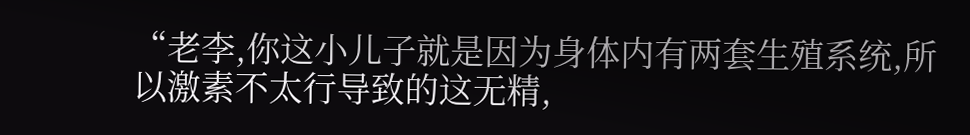“老李,你这小儿子就是因为身体内有两套生殖系统,所以激素不太行导致的这无精,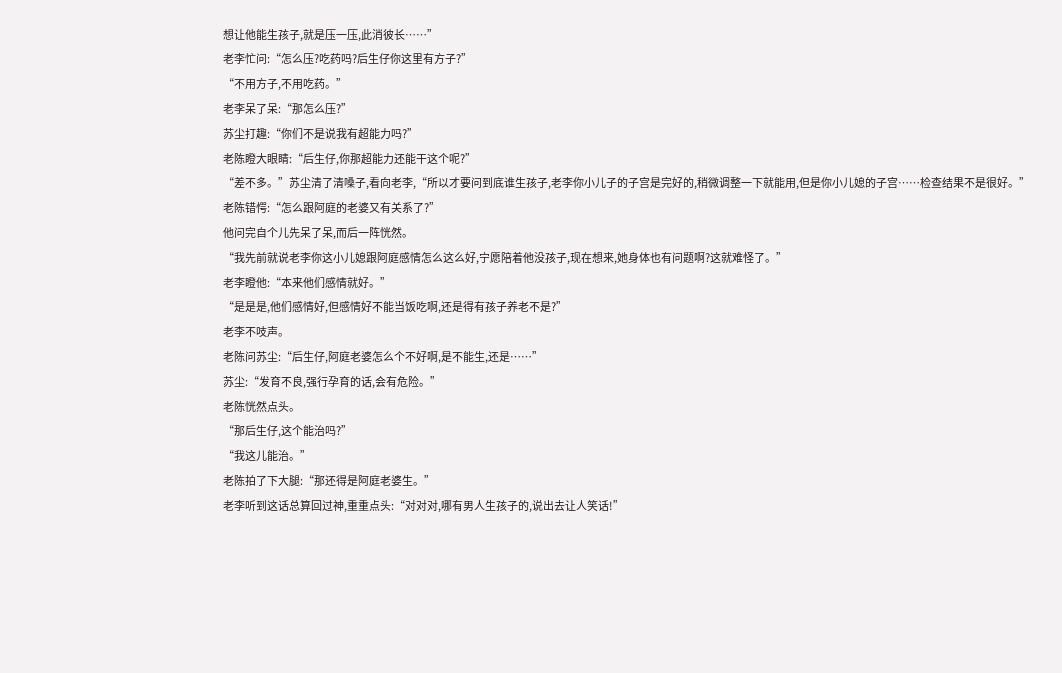想让他能生孩子,就是压一压,此消彼长……”
老李忙问:“怎么压?吃药吗?后生仔你这里有方子?”
“不用方子,不用吃药。”
老李呆了呆:“那怎么压?”
苏尘打趣:“你们不是说我有超能力吗?”
老陈瞪大眼睛:“后生仔,你那超能力还能干这个呢?”
“差不多。”苏尘清了清嗓子,看向老李,“所以才要问到底谁生孩子,老李你小儿子的子宫是完好的,稍微调整一下就能用,但是你小儿媳的子宫……检查结果不是很好。”
老陈错愕:“怎么跟阿庭的老婆又有关系了?”
他问完自个儿先呆了呆,而后一阵恍然。
“我先前就说老李你这小儿媳跟阿庭感情怎么这么好,宁愿陪着他没孩子,现在想来,她身体也有问题啊?这就难怪了。”
老李瞪他:“本来他们感情就好。”
“是是是,他们感情好,但感情好不能当饭吃啊,还是得有孩子养老不是?”
老李不吱声。
老陈问苏尘:“后生仔,阿庭老婆怎么个不好啊,是不能生,还是……”
苏尘:“发育不良,强行孕育的话,会有危险。”
老陈恍然点头。
“那后生仔,这个能治吗?”
“我这儿能治。”
老陈拍了下大腿:“那还得是阿庭老婆生。”
老李听到这话总算回过神,重重点头:“对对对,哪有男人生孩子的,说出去让人笑话!”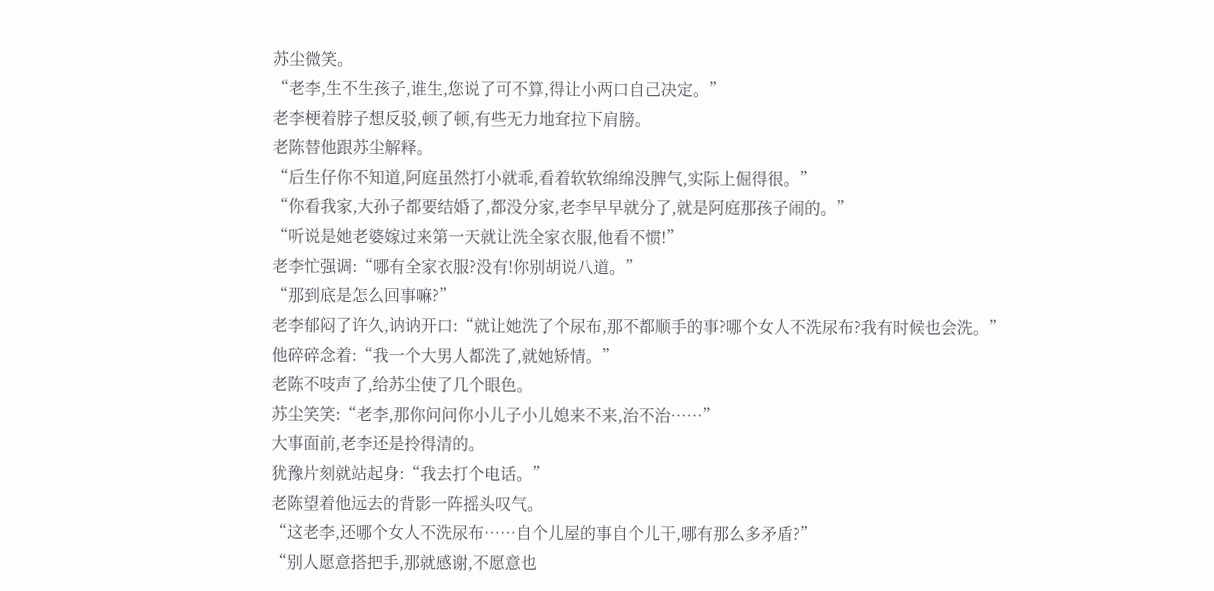苏尘微笑。
“老李,生不生孩子,谁生,您说了可不算,得让小两口自己决定。”
老李梗着脖子想反驳,顿了顿,有些无力地耷拉下肩膀。
老陈替他跟苏尘解释。
“后生仔你不知道,阿庭虽然打小就乖,看着软软绵绵没脾气,实际上倔得很。”
“你看我家,大孙子都要结婚了,都没分家,老李早早就分了,就是阿庭那孩子闹的。”
“听说是她老婆嫁过来第一天就让洗全家衣服,他看不惯!”
老李忙强调:“哪有全家衣服?没有!你别胡说八道。”
“那到底是怎么回事嘛?”
老李郁闷了许久,讷讷开口:“就让她洗了个尿布,那不都顺手的事?哪个女人不洗尿布?我有时候也会洗。”
他碎碎念着:“我一个大男人都洗了,就她矫情。”
老陈不吱声了,给苏尘使了几个眼色。
苏尘笑笑:“老李,那你问问你小儿子小儿媳来不来,治不治……”
大事面前,老李还是拎得清的。
犹豫片刻就站起身:“我去打个电话。”
老陈望着他远去的背影一阵摇头叹气。
“这老李,还哪个女人不洗尿布……自个儿屋的事自个儿干,哪有那么多矛盾?”
“别人愿意搭把手,那就感谢,不愿意也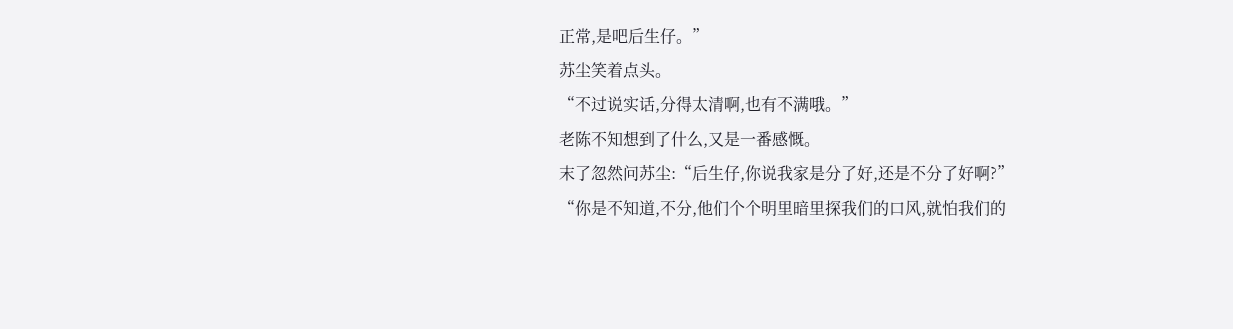正常,是吧后生仔。”
苏尘笑着点头。
“不过说实话,分得太清啊,也有不满哦。”
老陈不知想到了什么,又是一番感慨。
末了忽然问苏尘:“后生仔,你说我家是分了好,还是不分了好啊?”
“你是不知道,不分,他们个个明里暗里探我们的口风,就怕我们的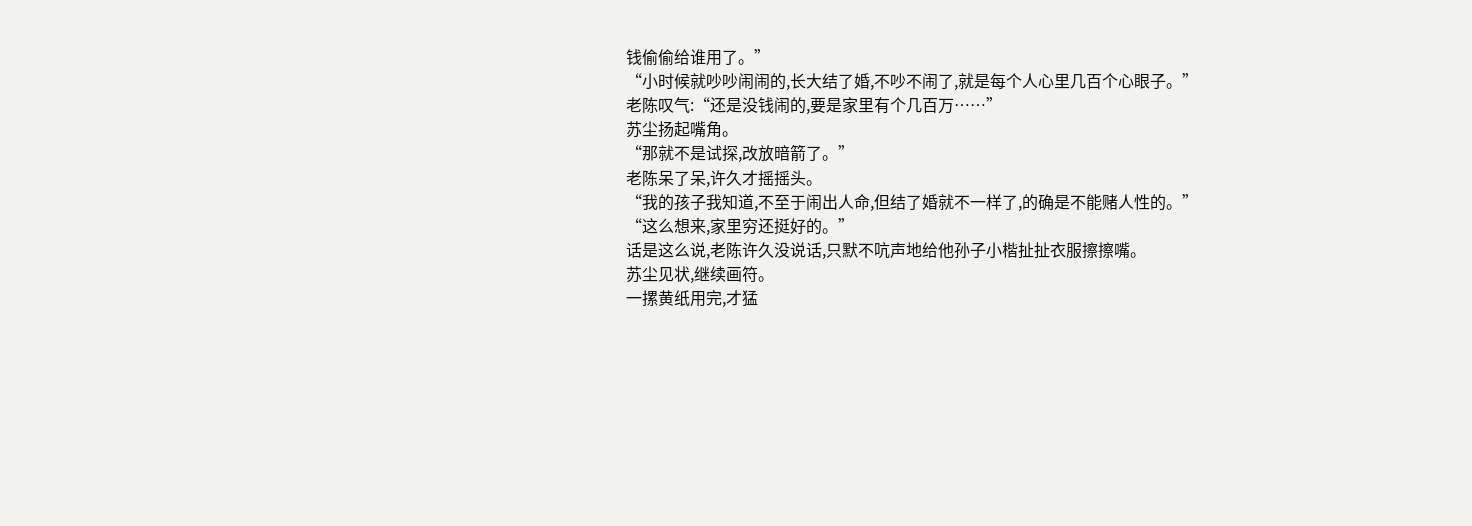钱偷偷给谁用了。”
“小时候就吵吵闹闹的,长大结了婚,不吵不闹了,就是每个人心里几百个心眼子。”
老陈叹气:“还是没钱闹的,要是家里有个几百万……”
苏尘扬起嘴角。
“那就不是试探,改放暗箭了。”
老陈呆了呆,许久才摇摇头。
“我的孩子我知道,不至于闹出人命,但结了婚就不一样了,的确是不能赌人性的。”
“这么想来,家里穷还挺好的。”
话是这么说,老陈许久没说话,只默不吭声地给他孙子小楷扯扯衣服擦擦嘴。
苏尘见状,继续画符。
一摞黄纸用完,才猛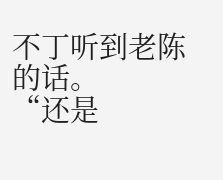不丁听到老陈的话。
“还是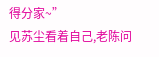得分家~”
见苏尘看着自己,老陈问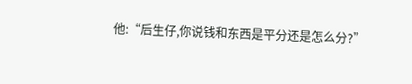他:“后生仔,你说钱和东西是平分还是怎么分?”